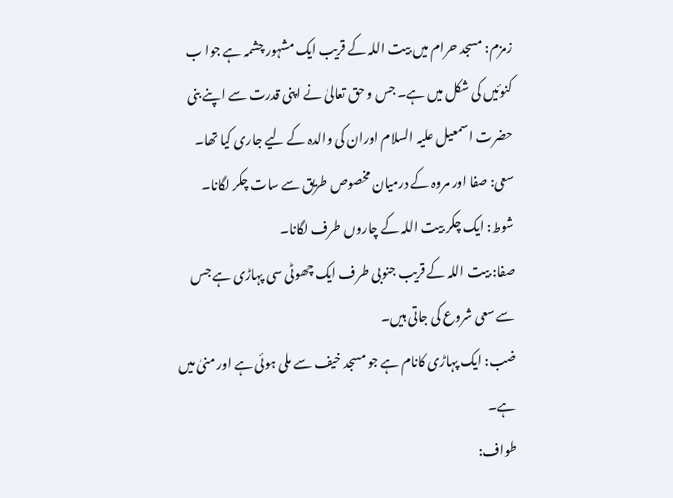زمزم: مسجد حرام میں بیت اللہ کے قریب ایک مشہور چشمہ ہے جوا ب کنوئیں کی شکل میں ہے۔ جس و حق تعالیٰ نے اپنی قدرت سے اپنے بنی حضرت اسمعیل علیہ السلام اوران کی والدہ کے لیے جاری کیا تھا۔
سعی: صفا اور مروہ کے درمیان مخصوص طریق سے سات چکر لگانا۔
شوط: ایک چکر بیت اللہ کے چاروں طرف لگانا۔
صفا: بیت اللہ کے قریب جنوبی طرف ایک چھوٹی سی پہاڑی ہے جس سے سعی شروع کی جاتی ہیں۔
ضب: ایک پہاڑی کانام ہے جو مسجد خیف سے ملی ہوئی ہے اور منیٰ میں ہے۔
طواف: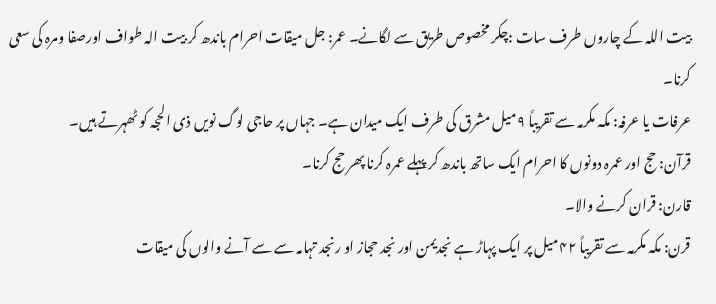بیت اللہ کے چاروں طرف سات :چکر مخصوص طریق سے لگانے۔ عمر: جل میقات احرام باندھ کر بیت الہ طواف اورصفا ومرہ کی سعی کرنا۔
عرفات یا عرفہ: مکہ مکرمہ سے تقریباً ۹ میل مشرق کی طرف ایک میدان ہے۔ جہاں پر حاجی لوگ نویں ذی الحجہ کو ٹھہرتے ہیں۔
قرآن: حج اور عمرہ دونوں کا احرام ایک ساتھ باندھ کر پہلے عمرہ کرنا پھر حج کرنا۔
قارن: قران کرنے والا۔
قرن: مکہ مکرمہ سے تقریباً ۴۲ میل پر ایک پہاڑ ہے نجدیمن اور نجد حجاز او رنجد تہامہ سے سے آنے والوں کی میقات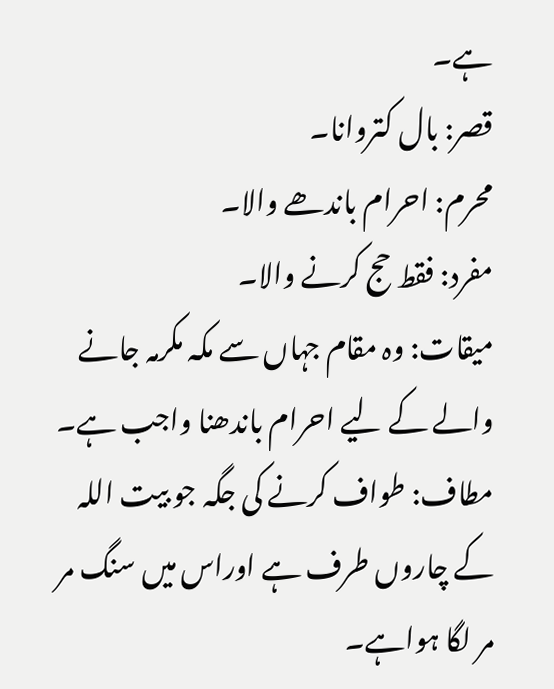ہے۔
قصر: بال کتروانا۔
محرم: احرام باندھے والا۔
مفرد: فقط حج کرنے والا۔
میقات: وہ مقام جہاں سے مکہ مکرمہ جانے والے کے لیے احرام باندھنا واجب ہے۔
مطاف: طواف کرنے کی جگہ جو بیت اللہ کے چاروں طرف ہے اوراس میں سنگ مر مر لگا ہواہے۔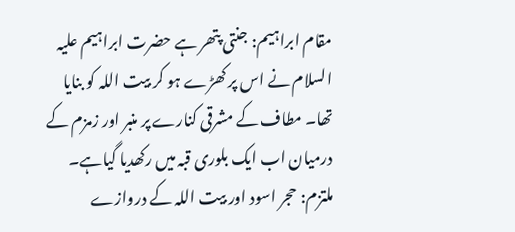مقام ابراہیم: جنتی پتھر ہے حضرت ابراہیم علیہ السلام نے اس پر کھڑے ہو کر بیت اللہ کو بنایا تھا۔ مطاف کے مشرقی کنارے پر منبر اور زمزم کے درمیان اب ایک بلوری قبہ میں رکھدیا گیاہے۔
ملتزم: حجر اسود اور بیت اللہ کے دروازے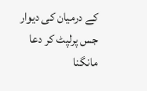کے درمیان کی دیوار جس پرلپٹ کر دعا مانگنا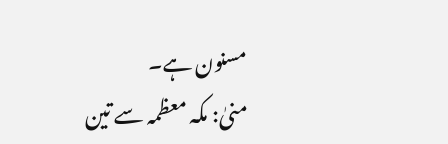مسنون ہے۔
منیٰ: مکہ معظمہ سے تین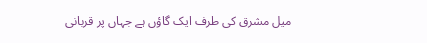میل مشرق کی طرف ایک گاؤں ہے جہاں پر قربانی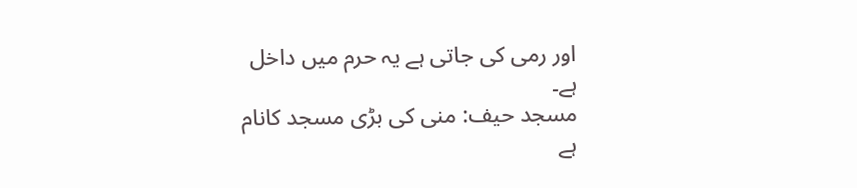اور رمی کی جاتی ہے یہ حرم میں داخل ہے۔
مسجد حیف: منی کی بڑی مسجد کانام ہے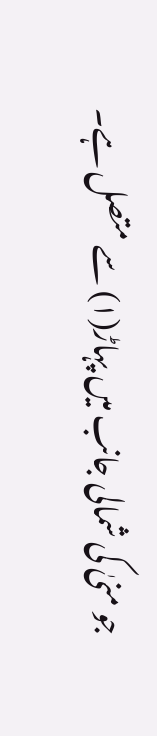جو منیٰ کی شمالی جانب میں پہاڑ(۱) سے متصل ہے۔